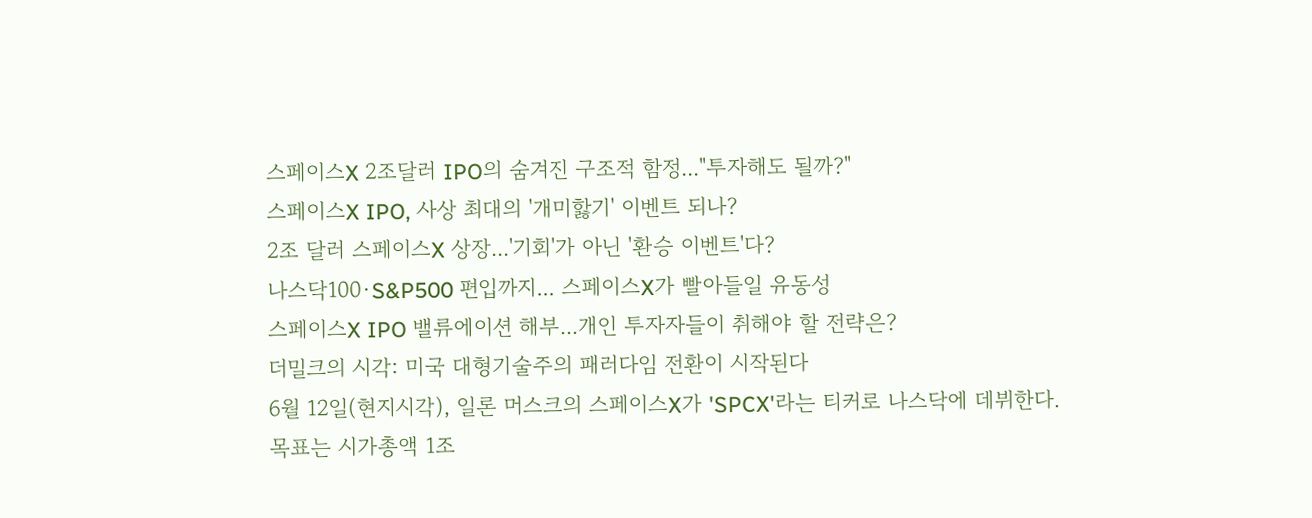스페이스X 2조달러 IPO의 숨겨진 구조적 함정..."투자해도 될까?"
스페이스X IPO, 사상 최대의 '개미핧기' 이벤트 되나?
2조 달러 스페이스X 상장...'기회'가 아닌 '환승 이벤트'다?
나스닥100·S&P500 편입까지... 스페이스X가 빨아들일 유동성
스페이스X IPO 밸류에이션 해부...개인 투자자들이 취해야 할 전략은?
더밀크의 시각: 미국 대형기술주의 패러다임 전환이 시작된다
6월 12일(현지시각), 일론 머스크의 스페이스X가 'SPCX'라는 티커로 나스닥에 데뷔한다.
목표는 시가총액 1조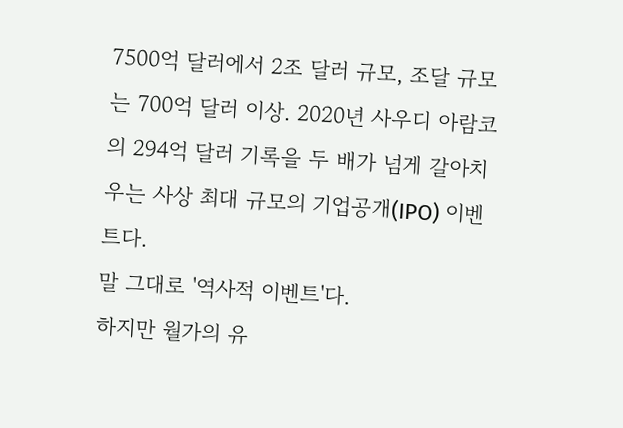7500억 달러에서 2조 달러 규모, 조달 규모는 700억 달러 이상. 2020년 사우디 아람코의 294억 달러 기록을 두 배가 넘게 갈아치우는 사상 최대 규모의 기업공개(IPO) 이벤트다.
말 그대로 '역사적 이벤트'다.
하지만 월가의 유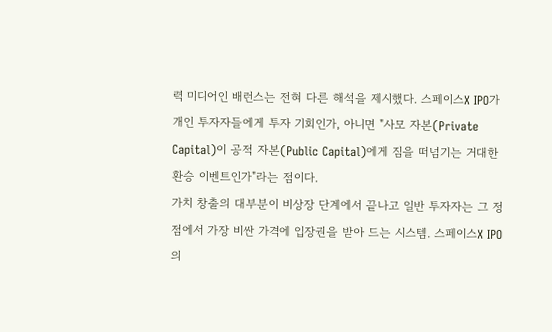력 미디어인 배런스는 전혀 다른 해석을 제시했다. 스페이스X IPO가 개인 투자자들에게 투자 기회인가, 아니면 "사모 자본(Private Capital)이 공적 자본(Public Capital)에게 짐을 떠넘기는 거대한 환승 이벤트인가"라는 점이다.
가치 창출의 대부분이 비상장 단계에서 끝나고 일반 투자자는 그 정점에서 가장 비싼 가격에 입장권을 받아 드는 시스템. 스페이스X IPO의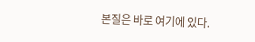본질은 바로 여기에 있다.